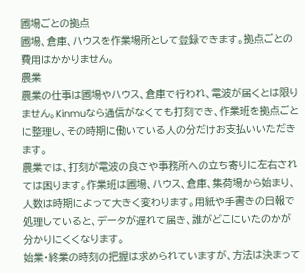圃場ごとの拠点
圃場、倉庫、ハウスを作業場所として登録できます。拠点ごとの費用はかかりません。
農業
農業の仕事は圃場やハウス、倉庫で行われ、電波が届くとは限りません。Kinmuなら通信がなくても打刻でき、作業班を拠点ごとに整理し、その時期に働いている人の分だけお支払いいただきます。
農業では、打刻が電波の良さや事務所への立ち寄りに左右されては困ります。作業班は圃場、ハウス、倉庫、集荷場から始まり、人数は時期によって大きく変わります。用紙や手書きの日報で処理していると、データが遅れて届き、誰がどこにいたのかが分かりにくくなります。
始業・終業の時刻の把握は求められていますが、方法は決まって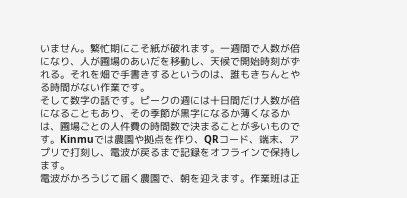いません。繁忙期にこそ紙が破れます。一週間で人数が倍になり、人が圃場のあいだを移動し、天候で開始時刻がずれる。それを畑で手書きするというのは、誰もきちんとやる時間がない作業です。
そして数字の話です。ピークの週には十日間だけ人数が倍になることもあり、その季節が黒字になるか薄くなるかは、圃場ごとの人件費の時間数で決まることが多いものです。Kinmuでは農園や拠点を作り、QRコード、端末、アプリで打刻し、電波が戻るまで記録をオフラインで保持します。
電波がかろうじて届く農園で、朝を迎えます。作業班は正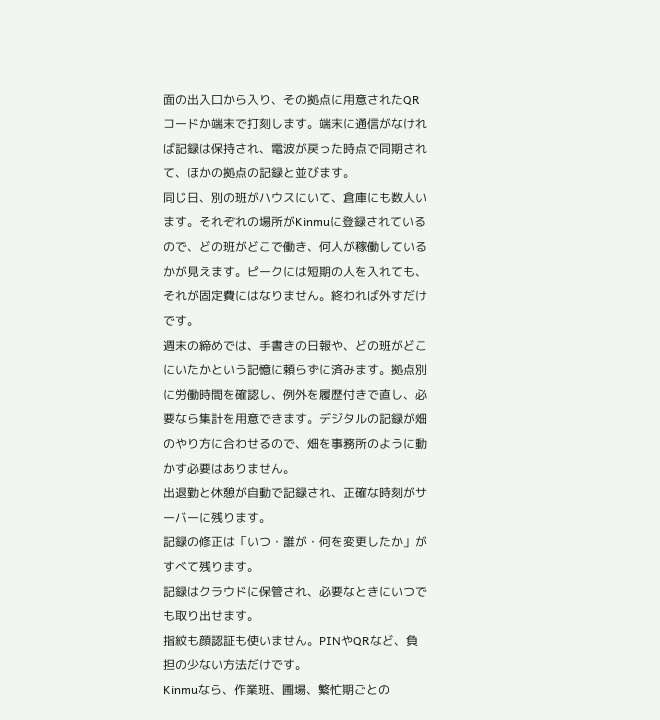面の出入口から入り、その拠点に用意されたQRコードか端末で打刻します。端末に通信がなければ記録は保持され、電波が戻った時点で同期されて、ほかの拠点の記録と並びます。
同じ日、別の班がハウスにいて、倉庫にも数人います。それぞれの場所がKinmuに登録されているので、どの班がどこで働き、何人が稼働しているかが見えます。ピークには短期の人を入れても、それが固定費にはなりません。終われば外すだけです。
週末の締めでは、手書きの日報や、どの班がどこにいたかという記憶に頼らずに済みます。拠点別に労働時間を確認し、例外を履歴付きで直し、必要なら集計を用意できます。デジタルの記録が畑のやり方に合わせるので、畑を事務所のように動かす必要はありません。
出退勤と休憩が自動で記録され、正確な時刻がサーバーに残ります。
記録の修正は「いつ・誰が・何を変更したか」がすべて残ります。
記録はクラウドに保管され、必要なときにいつでも取り出せます。
指紋も顔認証も使いません。PINやQRなど、負担の少ない方法だけです。
Kinmuなら、作業班、圃場、繁忙期ごとの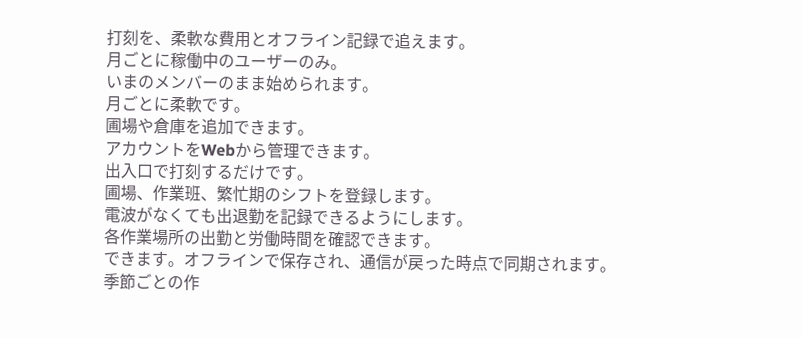打刻を、柔軟な費用とオフライン記録で追えます。
月ごとに稼働中のユーザーのみ。
いまのメンバーのまま始められます。
月ごとに柔軟です。
圃場や倉庫を追加できます。
アカウントをWebから管理できます。
出入口で打刻するだけです。
圃場、作業班、繁忙期のシフトを登録します。
電波がなくても出退勤を記録できるようにします。
各作業場所の出勤と労働時間を確認できます。
できます。オフラインで保存され、通信が戻った時点で同期されます。
季節ごとの作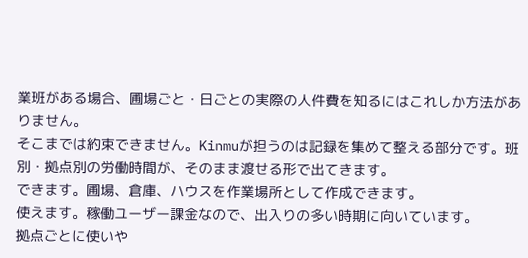業班がある場合、圃場ごと・日ごとの実際の人件費を知るにはこれしか方法がありません。
そこまでは約束できません。Kinmuが担うのは記録を集めて整える部分です。班別・拠点別の労働時間が、そのまま渡せる形で出てきます。
できます。圃場、倉庫、ハウスを作業場所として作成できます。
使えます。稼働ユーザー課金なので、出入りの多い時期に向いています。
拠点ごとに使いや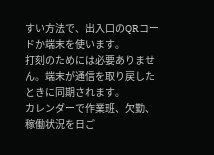すい方法で、出入口のQRコードか端末を使います。
打刻のためには必要ありません。端末が通信を取り戻したときに同期されます。
カレンダーで作業班、欠勤、稼働状況を日ご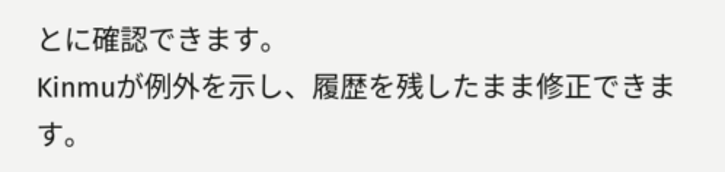とに確認できます。
Kinmuが例外を示し、履歴を残したまま修正できます。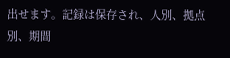出せます。記録は保存され、人別、拠点別、期間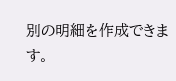別の明細を作成できます。